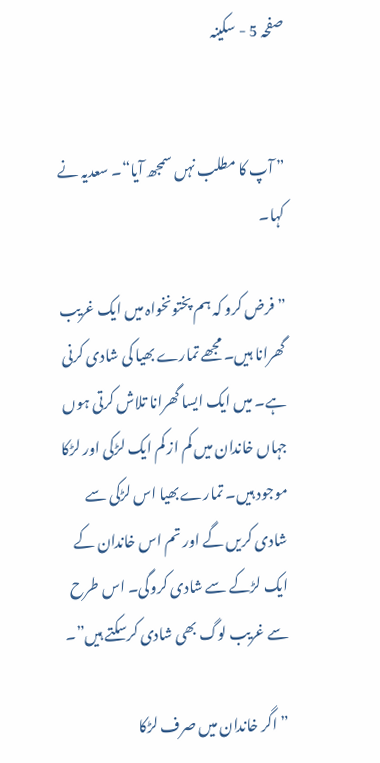صفحہ 5 - سکینہ


” آپ کا مطلب نہں سمجھ آیا“۔ سعدیہ نے کہا۔

” فرض کرو کہ ہم پختونخواہ میں ایک غریب گھرانا ہیں۔ مجھے تمارے بھیا کی شادی کرنی ہے۔ میں ایک ایسا گھرانا تلاش کرتی ہوں جہاں خاندان میں کم از کم ایک لڑکی اور لڑکا موجود ہیں۔ تمارے بھیا اس لڑکی سے شادی کریں گے اور تم اس خاندان کے ایک لڑکے سے شادی کروگی۔ اس طرح سے غریب لوگ بھی شادی کرسکتے ہیں”۔

” اگر خاندان میں صرف لڑکا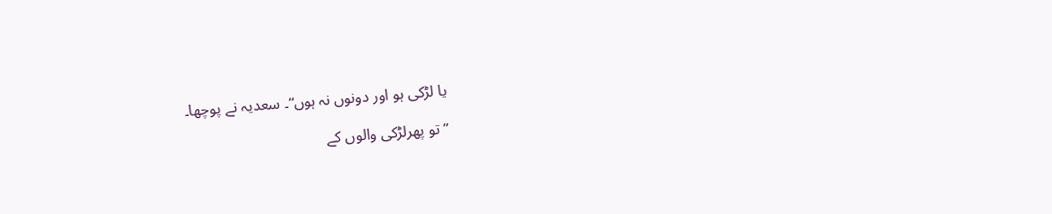یا لڑکی ہو اور دونوں نہ ہوں“۔ سعدیہ نے پوچھا۔

” تو پھرلڑکی والوں کے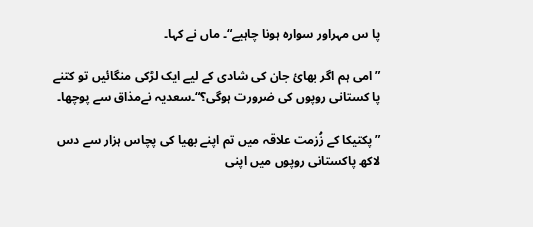پا س مہراور سوارہ ہونا چاہیے“۔ ماں نے کہا۔

” امی ہم اگر بھائ جان کی شادی کے لیے ایک لڑکی منگائیں تو کتنے پا کستانی روپوں کی ضرورت ہوگی؟“۔سعدیہ نےمذاق سے پوچھا۔

” پکتیکا کے زُزمت علاقہ میں تم اپنے بھیا کی پچاس ہزار سے دس لاکھ پاکستانی روپوں میں اپنی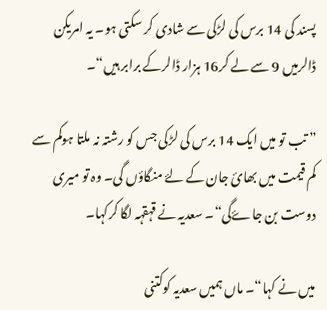پسند کی 14 برس کی لڑکی سے شادی کر سکتی ہو۔ یہ امریکن ڈالرمیں 9 سے لے کر16 ہزار ڈالرکے برابر ہیں“۔

” تب تو میں ایک 14 برس کی لڑکی جس کو رشتہ نہ ملتا ہوکم سے کم قیمت میں بھائ جان کے لۓ منگاؤں گی۔ وہ تو میری دوست بن جاۓگی“۔ سعدیہ نے قہقہہ لگا کرکہا۔

میں نے کہا“۔ ماں ہمیں سعدیہ کوکتنی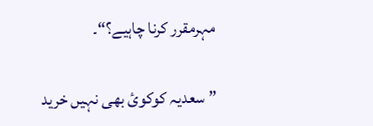مہرمقرر کرنا چاہیے؟“۔

” سعدیہ کوکوئ بھی نہیں خرید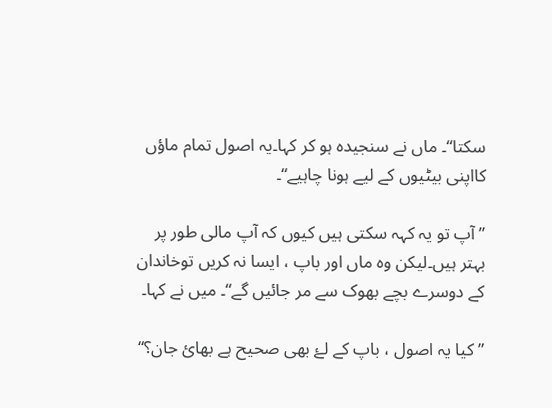سکتا“۔ ماں نے سنجیدہ ہو کر کہا۔یہ اصول تمام ماؤں کااپنی بیٹیوں کے لیے ہونا چاہیے“۔

” آپ تو یہ کہہ سکتی ہیں کیوں کہ آپ مالی طور پر بہتر ہیں۔لیکن وہ ماں اور باپ ، ایسا نہ کریں توخاندان کے دوسرے بچے بھوک سے مر جائیں گے“۔ میں نے کہا۔

” کیا یہ اصول ، باپ کے لۓ بھی صحیح ہے بھائ جان؟“